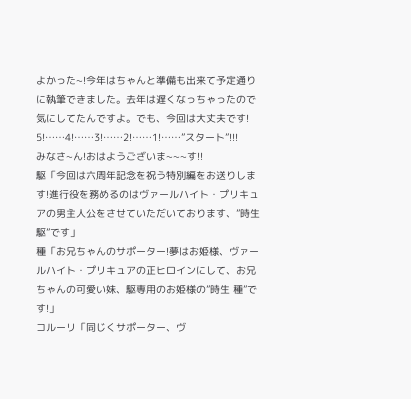よかった~!今年はちゃんと準備も出来て予定通りに執筆できました。去年は遅くなっちゃったので気にしてたんですよ。でも、今回は大丈夫です!
5!……4!……3!……2!……1!……”スタート”!!!
みなさ~ん!おはようございま~~~す!!
駆「今回は六周年記念を祝う特別編をお送りします!進行役を務めるのはヴァールハイト・プリキュアの男主人公をさせていただいております、”時生 駆”です」
種「お兄ちゃんのサポーター!夢はお姫様、ヴァールハイト・プリキュアの正ヒロインにして、お兄ちゃんの可愛い妹、駆専用のお姫様の”時生 種”です!」
コルーリ「同じくサポーター、ヴ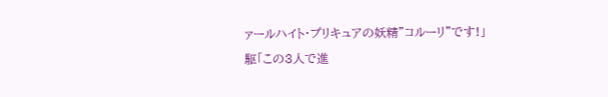ァールハイト・プリキュアの妖精”コルーリ”です!」
駆「この3人で進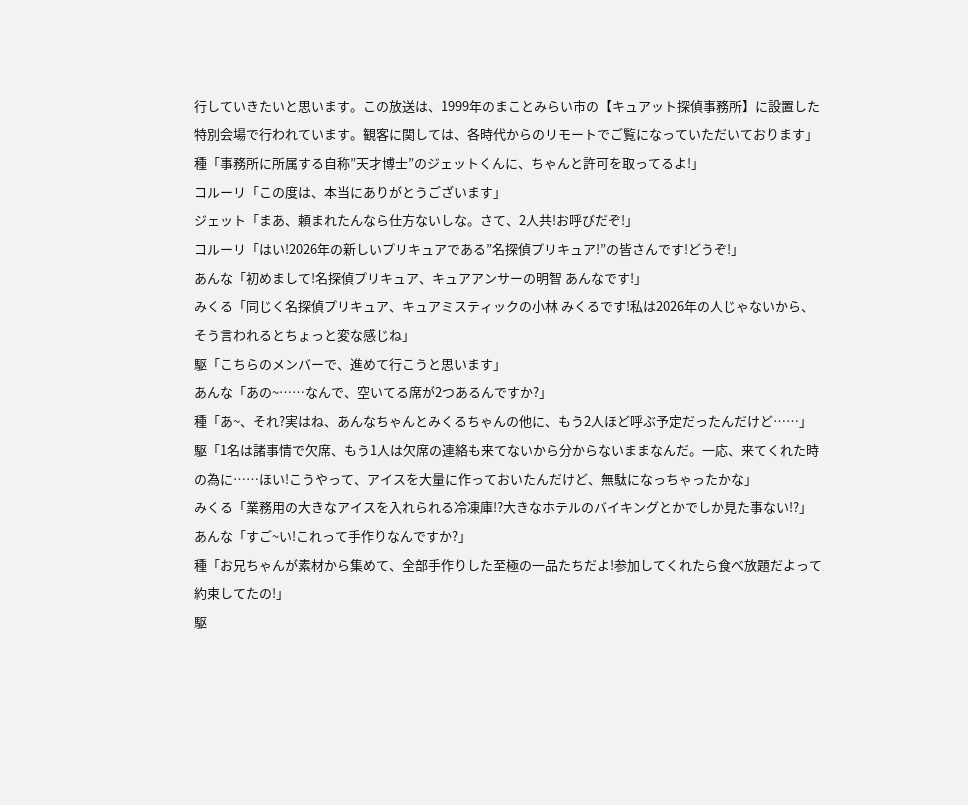行していきたいと思います。この放送は、1999年のまことみらい市の【キュアット探偵事務所】に設置した特別会場で行われています。観客に関しては、各時代からのリモートでご覧になっていただいております」
種「事務所に所属する自称”天才博士”のジェットくんに、ちゃんと許可を取ってるよ!」
コルーリ「この度は、本当にありがとうございます」
ジェット「まあ、頼まれたんなら仕方ないしな。さて、2人共!お呼びだぞ!」
コルーリ「はい!2026年の新しいプリキュアである”名探偵プリキュア!”の皆さんです!どうぞ!」
あんな「初めまして!名探偵プリキュア、キュアアンサーの明智 あんなです!」
みくる「同じく名探偵プリキュア、キュアミスティックの小林 みくるです!私は2026年の人じゃないから、そう言われるとちょっと変な感じね」
駆「こちらのメンバーで、進めて行こうと思います」
あんな「あの~……なんで、空いてる席が2つあるんですか?」
種「あ~、それ?実はね、あんなちゃんとみくるちゃんの他に、もう2人ほど呼ぶ予定だったんだけど……」
駆「1名は諸事情で欠席、もう1人は欠席の連絡も来てないから分からないままなんだ。一応、来てくれた時の為に……ほい!こうやって、アイスを大量に作っておいたんだけど、無駄になっちゃったかな」
みくる「業務用の大きなアイスを入れられる冷凍庫!?大きなホテルのバイキングとかでしか見た事ない!?」
あんな「すご~い!これって手作りなんですか?」
種「お兄ちゃんが素材から集めて、全部手作りした至極の一品たちだよ!参加してくれたら食べ放題だよって約束してたの!」
駆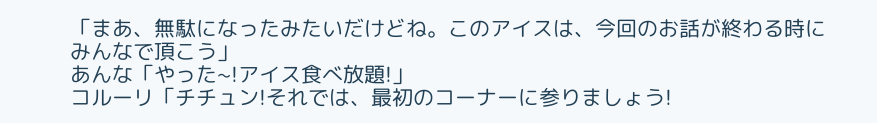「まあ、無駄になったみたいだけどね。このアイスは、今回のお話が終わる時にみんなで頂こう」
あんな「やった~!アイス食べ放題!」
コルーリ「チチュン!それでは、最初のコーナーに参りましょう!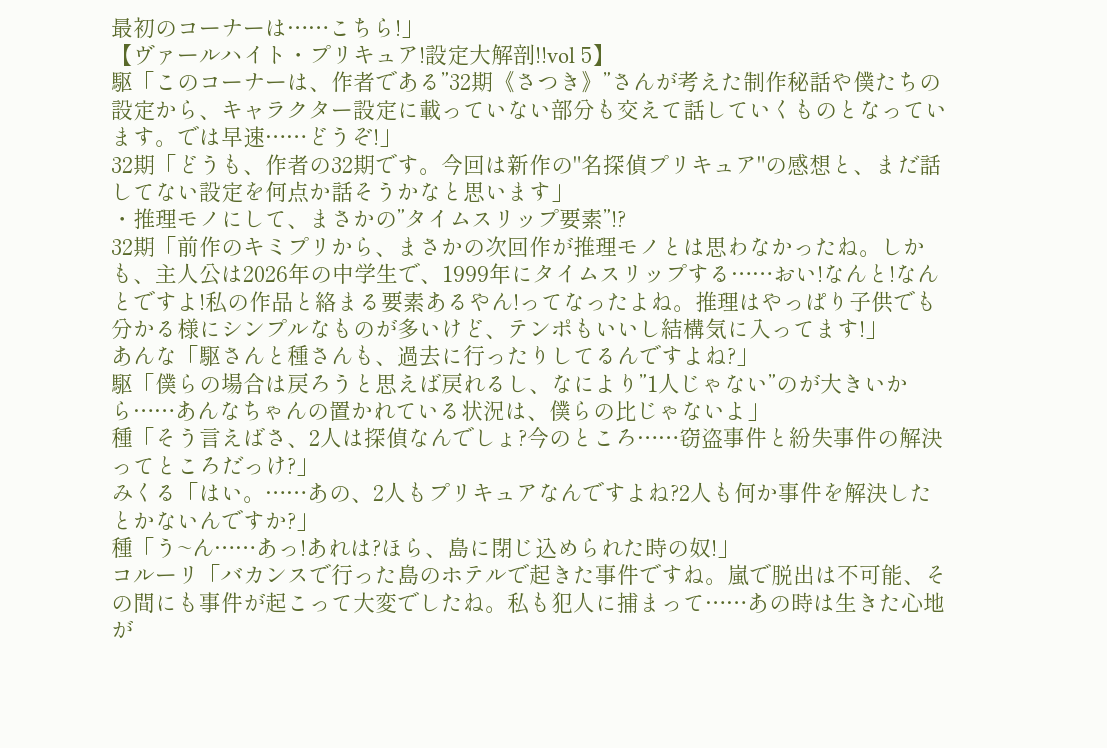最初のコーナーは……こちら!」
【ヴァールハイト・プリキュア!設定大解剖!!vol 5】
駆「このコーナーは、作者である”32期《さつき》”さんが考えた制作秘話や僕たちの設定から、キャラクター設定に載っていない部分も交えて話していくものとなっています。では早速……どうぞ!」
32期「どうも、作者の32期です。今回は新作の"名探偵プリキュア"の感想と、まだ話してない設定を何点か話そうかなと思います」
・推理モノにして、まさかの”タイムスリップ要素”!?
32期「前作のキミプリから、まさかの次回作が推理モノとは思わなかったね。しかも、主人公は2026年の中学生で、1999年にタイムスリップする……おい!なんと!なんとですよ!私の作品と絡まる要素あるやん!ってなったよね。推理はやっぱり子供でも分かる様にシンプルなものが多いけど、テンポもいいし結構気に入ってます!」
あんな「駆さんと種さんも、過去に行ったりしてるんですよね?」
駆「僕らの場合は戻ろうと思えば戻れるし、なにより”1人じゃない”のが大きいから……あんなちゃんの置かれている状況は、僕らの比じゃないよ」
種「そう言えばさ、2人は探偵なんでしょ?今のところ……窃盗事件と紛失事件の解決ってところだっけ?」
みくる「はい。……あの、2人もプリキュアなんですよね?2人も何か事件を解決したとかないんですか?」
種「う~ん……あっ!あれは?ほら、島に閉じ込められた時の奴!」
コルーリ「バカンスで行った島のホテルで起きた事件ですね。嵐で脱出は不可能、その間にも事件が起こって大変でしたね。私も犯人に捕まって……あの時は生きた心地が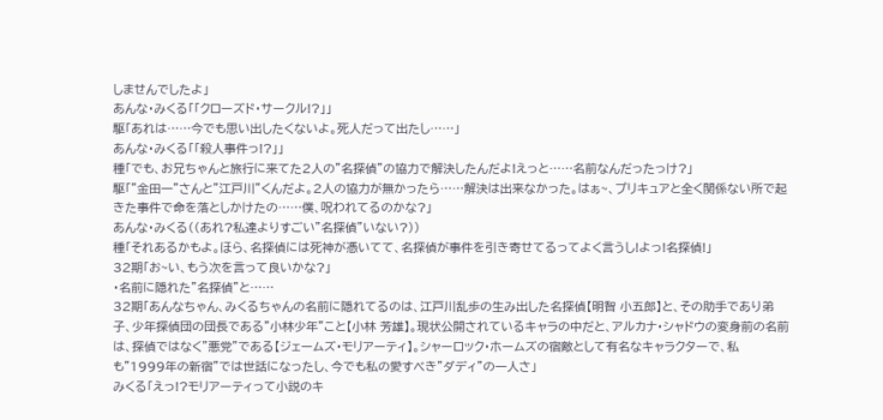しませんでしたよ」
あんな・みくる「「クローズド・サークル!?」」
駆「あれは……今でも思い出したくないよ。死人だって出たし……」
あんな・みくる「「殺人事件っ!?」」
種「でも、お兄ちゃんと旅行に来てた2人の”名探偵”の協力で解決したんだよ!えっと……名前なんだったっけ?」
駆「”金田一”さんと”江戸川”くんだよ。2人の協力が無かったら……解決は出来なかった。はぁ~、プリキュアと全く関係ない所で起きた事件で命を落としかけたの……僕、呪われてるのかな?」
あんな・みくる((あれ?私達よりすごい”名探偵”いない?))
種「それあるかもよ。ほら、名探偵には死神が憑いてて、名探偵が事件を引き寄せてるってよく言うし!よっ!名探偵!」
32期「お~い、もう次を言って良いかな?」
・名前に隠れた”名探偵”と……
32期「あんなちゃん、みくるちゃんの名前に隠れてるのは、江戸川乱歩の生み出した名探偵【明智 小五郎】と、その助手であり弟子、少年探偵団の団長である”小林少年”こと【小林 芳雄】。現状公開されているキャラの中だと、アルカナ・シャドウの変身前の名前は、探偵ではなく”悪党”である【ジェームズ・モリアーティ】。シャーロック・ホームズの宿敵として有名なキャラクターで、私も”1999年の新宿”では世話になったし、今でも私の愛すべき”ダディ”の一人さ」
みくる「えっ!?モリアーティって小説のキ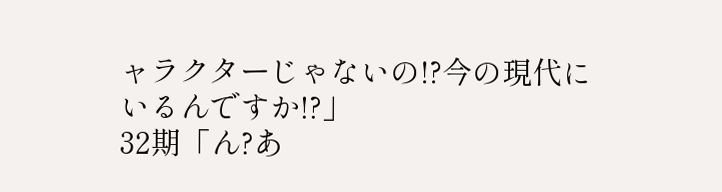ャラクターじゃないの!?今の現代にいるんですか!?」
32期「ん?あ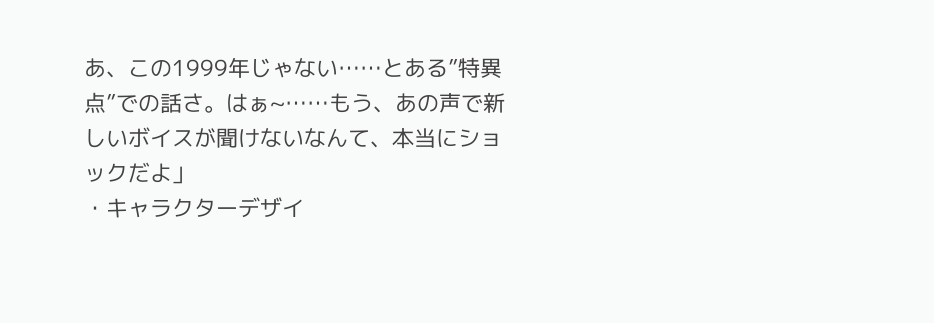あ、この1999年じゃない……とある”特異点”での話さ。はぁ~……もう、あの声で新しいボイスが聞けないなんて、本当にショックだよ」
・キャラクターデザイ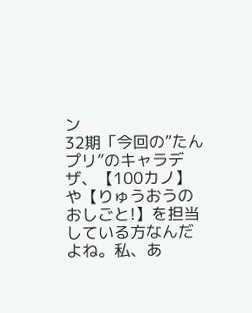ン
32期「今回の”たんプリ”のキャラデザ、【100カノ】や【りゅうおうのおしごと!】を担当している方なんだよね。私、あ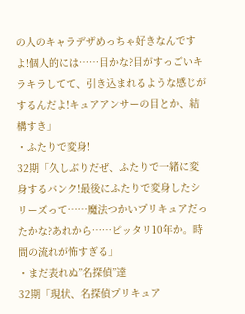の人のキャラデザめっちゃ好きなんですよ!個人的には……目かな?目がすっごいキラキラしてて、引き込まれるような感じがするんだよ!キュアアンサーの目とか、結構すき」
・ふたりで変身!
32期「久しぶりだぜ、ふたりで一緒に変身するバンク!最後にふたりで変身したシリーズって……魔法つかいプリキュアだったかな?あれから……ピッタリ10年か。時間の流れが怖すぎる」
・まだ表れぬ”名探偵”達
32期「現状、名探偵プリキュア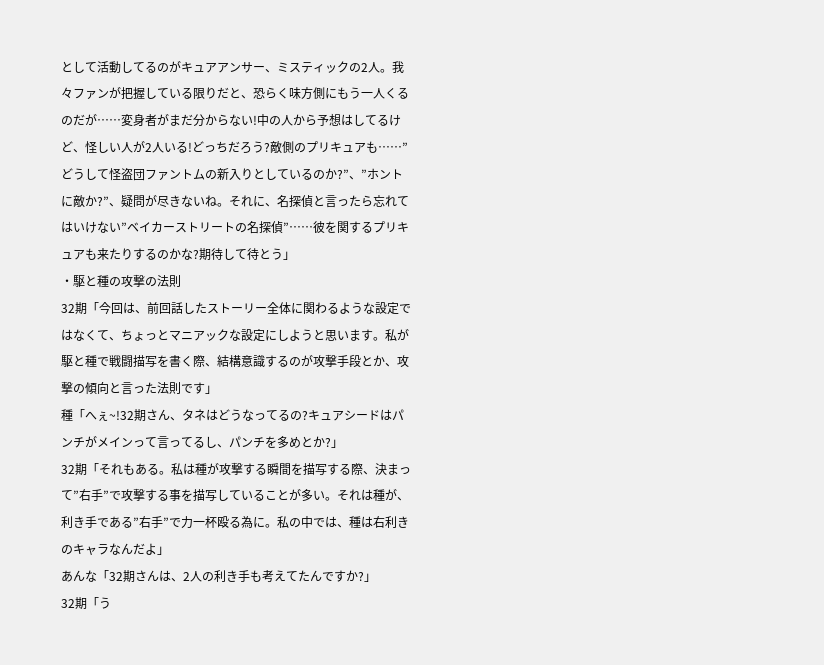として活動してるのがキュアアンサー、ミスティックの2人。我々ファンが把握している限りだと、恐らく味方側にもう一人くるのだが……変身者がまだ分からない!中の人から予想はしてるけど、怪しい人が2人いる!どっちだろう?敵側のプリキュアも……”どうして怪盗団ファントムの新入りとしているのか?”、”ホントに敵か?”、疑問が尽きないね。それに、名探偵と言ったら忘れてはいけない”ベイカーストリートの名探偵”……彼を関するプリキュアも来たりするのかな?期待して待とう」
・駆と種の攻撃の法則
32期「今回は、前回話したストーリー全体に関わるような設定ではなくて、ちょっとマニアックな設定にしようと思います。私が駆と種で戦闘描写を書く際、結構意識するのが攻撃手段とか、攻撃の傾向と言った法則です」
種「へぇ~!32期さん、タネはどうなってるの?キュアシードはパンチがメインって言ってるし、パンチを多めとか?」
32期「それもある。私は種が攻撃する瞬間を描写する際、決まって”右手”で攻撃する事を描写していることが多い。それは種が、利き手である”右手”で力一杯殴る為に。私の中では、種は右利きのキャラなんだよ」
あんな「32期さんは、2人の利き手も考えてたんですか?」
32期「う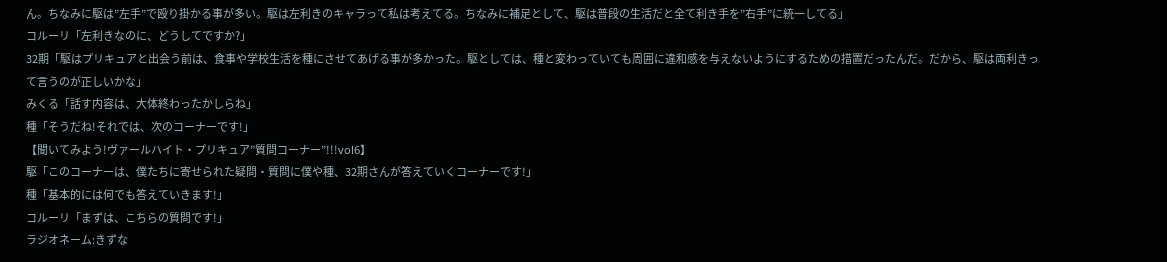ん。ちなみに駆は”左手”で殴り掛かる事が多い。駆は左利きのキャラって私は考えてる。ちなみに補足として、駆は普段の生活だと全て利き手を”右手”に統一してる」
コルーリ「左利きなのに、どうしてですか?」
32期「駆はプリキュアと出会う前は、食事や学校生活を種にさせてあげる事が多かった。駆としては、種と変わっていても周囲に違和感を与えないようにするための措置だったんだ。だから、駆は両利きって言うのが正しいかな」
みくる「話す内容は、大体終わったかしらね」
種「そうだね!それでは、次のコーナーです!」
【聞いてみよう!ヴァールハイト・プリキュア”質問コーナー”!!!vol6】
駆「このコーナーは、僕たちに寄せられた疑問・質問に僕や種、32期さんが答えていくコーナーです!」
種「基本的には何でも答えていきます!」
コルーリ「まずは、こちらの質問です!」
ラジオネーム:きずな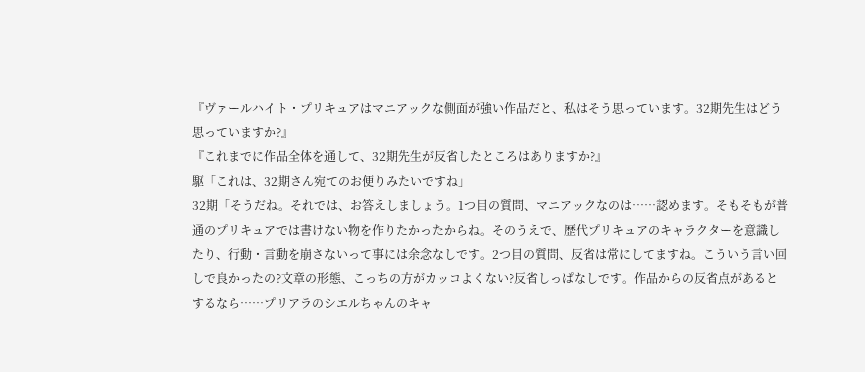『ヴァールハイト・プリキュアはマニアックな側面が強い作品だと、私はそう思っています。32期先生はどう思っていますか?』
『これまでに作品全体を通して、32期先生が反省したところはありますか?』
駆「これは、32期さん宛てのお便りみたいですね」
32期「そうだね。それでは、お答えしましょう。1つ目の質問、マニアックなのは……認めます。そもそもが普通のプリキュアでは書けない物を作りたかったからね。そのうえで、歴代プリキュアのキャラクターを意識したり、行動・言動を崩さないって事には余念なしです。2つ目の質問、反省は常にしてますね。こういう言い回しで良かったの?文章の形態、こっちの方がカッコよくない?反省しっぱなしです。作品からの反省点があるとするなら……プリアラのシエルちゃんのキャ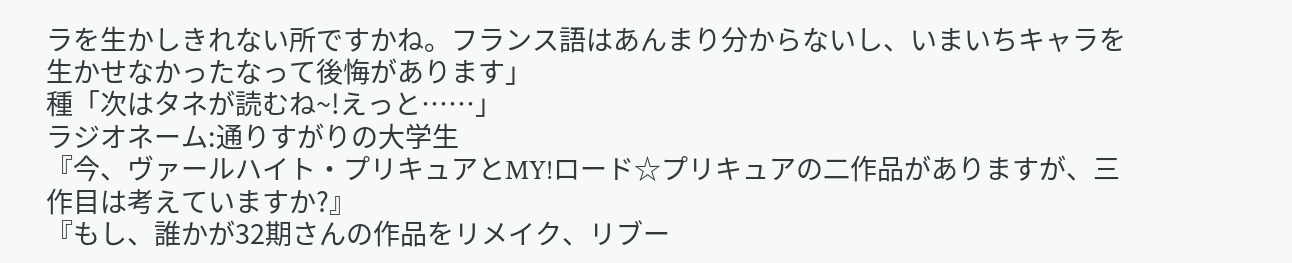ラを生かしきれない所ですかね。フランス語はあんまり分からないし、いまいちキャラを生かせなかったなって後悔があります」
種「次はタネが読むね~!えっと……」
ラジオネーム:通りすがりの大学生
『今、ヴァールハイト・プリキュアとMY!ロード☆プリキュアの二作品がありますが、三作目は考えていますか?』
『もし、誰かが32期さんの作品をリメイク、リブー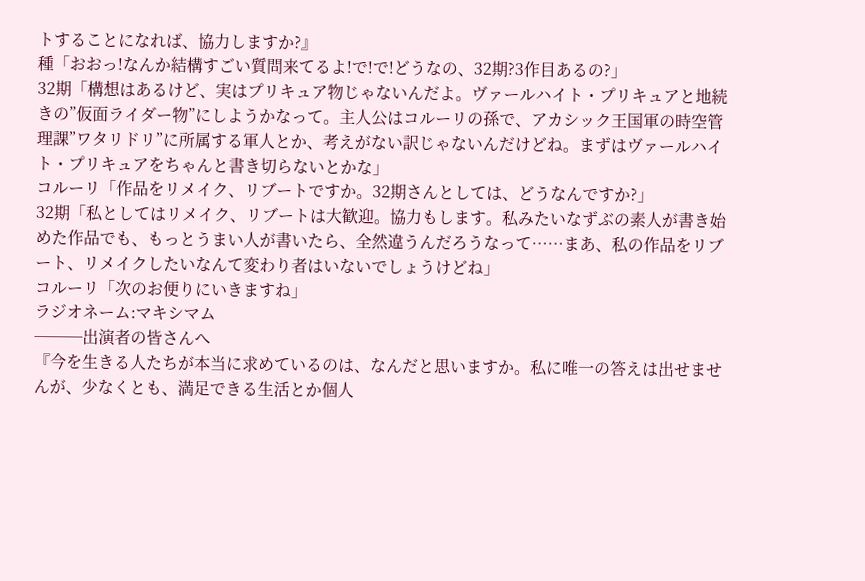トすることになれば、協力しますか?』
種「おおっ!なんか結構すごい質問来てるよ!で!で!どうなの、32期?3作目あるの?」
32期「構想はあるけど、実はプリキュア物じゃないんだよ。ヴァールハイト・プリキュアと地続きの”仮面ライダー物”にしようかなって。主人公はコルーリの孫で、アカシック王国軍の時空管理課”ワタリドリ”に所属する軍人とか、考えがない訳じゃないんだけどね。まずはヴァールハイト・プリキュアをちゃんと書き切らないとかな」
コルーリ「作品をリメイク、リブートですか。32期さんとしては、どうなんですか?」
32期「私としてはリメイク、リブートは大歓迎。協力もします。私みたいなずぶの素人が書き始めた作品でも、もっとうまい人が書いたら、全然違うんだろうなって……まあ、私の作品をリブート、リメイクしたいなんて変わり者はいないでしょうけどね」
コルーリ「次のお便りにいきますね」
ラジオネーム:マキシマム
───出演者の皆さんへ
『今を生きる人たちが本当に求めているのは、なんだと思いますか。私に唯一の答えは出せませんが、少なくとも、満足できる生活とか個人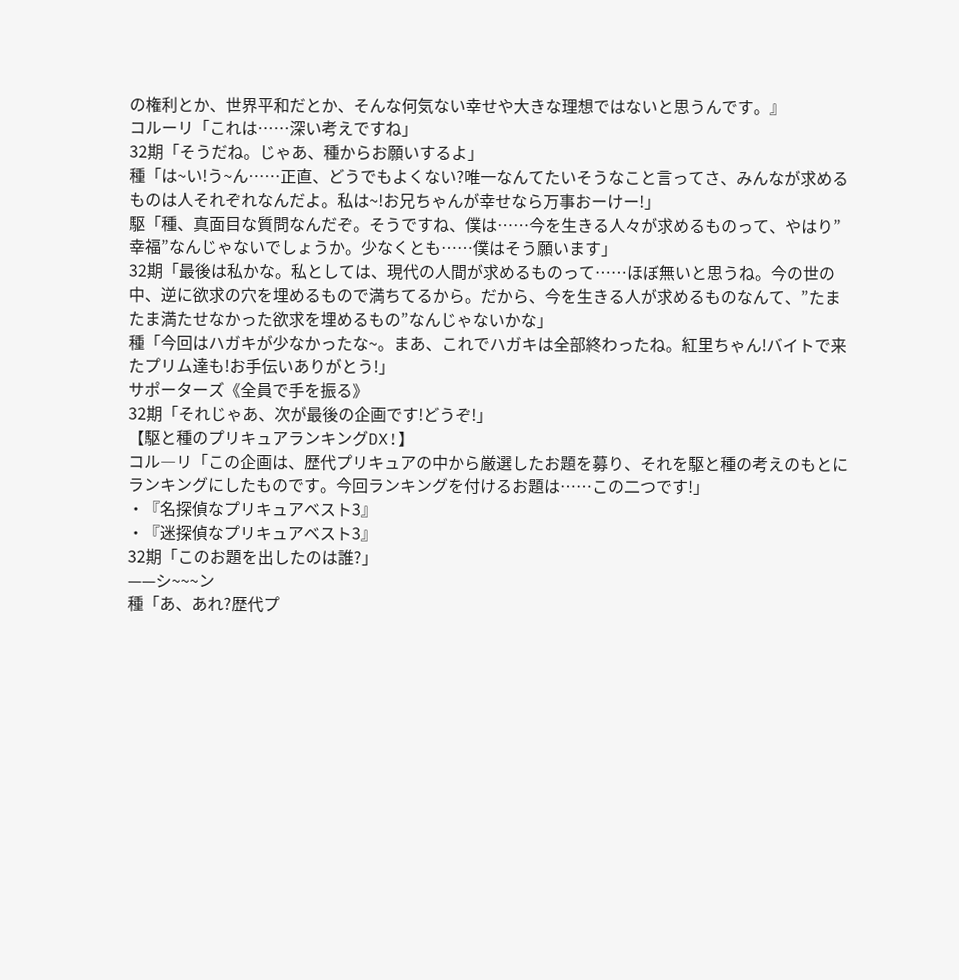の権利とか、世界平和だとか、そんな何気ない幸せや大きな理想ではないと思うんです。』
コルーリ「これは……深い考えですね」
32期「そうだね。じゃあ、種からお願いするよ」
種「は~い!う~ん……正直、どうでもよくない?唯一なんてたいそうなこと言ってさ、みんなが求めるものは人それぞれなんだよ。私は~!お兄ちゃんが幸せなら万事おーけー!」
駆「種、真面目な質問なんだぞ。そうですね、僕は……今を生きる人々が求めるものって、やはり”幸福”なんじゃないでしょうか。少なくとも……僕はそう願います」
32期「最後は私かな。私としては、現代の人間が求めるものって……ほぼ無いと思うね。今の世の中、逆に欲求の穴を埋めるもので満ちてるから。だから、今を生きる人が求めるものなんて、”たまたま満たせなかった欲求を埋めるもの”なんじゃないかな」
種「今回はハガキが少なかったな~。まあ、これでハガキは全部終わったね。紅里ちゃん!バイトで来たプリム達も!お手伝いありがとう!」
サポーターズ《全員で手を振る》
32期「それじゃあ、次が最後の企画です!どうぞ!」
【駆と種のプリキュアランキングDX!】
コル―リ「この企画は、歴代プリキュアの中から厳選したお題を募り、それを駆と種の考えのもとにランキングにしたものです。今回ランキングを付けるお題は……この二つです!」
・『名探偵なプリキュアベスト3』
・『迷探偵なプリキュアベスト3』
32期「このお題を出したのは誰?」
——シ~~~ン
種「あ、あれ?歴代プ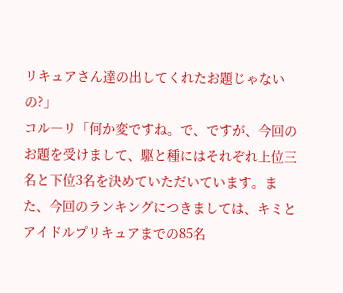リキュアさん達の出してくれたお題じゃないの?」
コル―リ「何か変ですね。で、ですが、今回のお題を受けまして、駆と種にはそれぞれ上位三名と下位3名を決めていただいています。また、今回のランキングにつきましては、キミとアイドルプリキュアまでの85名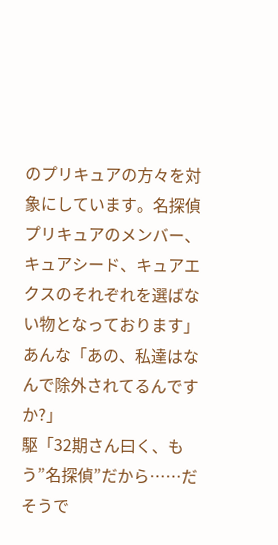のプリキュアの方々を対象にしています。名探偵プリキュアのメンバー、キュアシード、キュアエクスのそれぞれを選ばない物となっております」
あんな「あの、私達はなんで除外されてるんですか?」
駆「32期さん曰く、もう”名探偵”だから……だそうで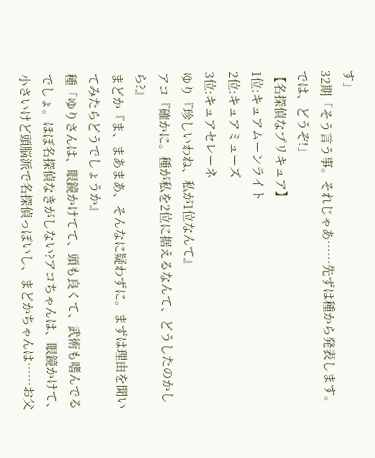す」
32期「そう言う事。それじゃあ……先ずは種から発表します。では、どうぞ!」
【名探偵なプリキュア】
1位:キュアムーンライト
2位:キュアミューズ
3位:キュアセレーネ
ゆり『珍しいわね、私が1位なんて』
アコ『確かに。種が私を2位に据えるなんて、どうしたのかしら?』
まどか『ま、まあまあ、そんなに疑わずに。まずは理由を聞いてみたらどうでしょうか』
種「ゆりさんは、眼鏡かけてて、頭も良くて、武術も嗜んでるでしょ。ほぼ名探偵なきがしない?アコちゃんは、眼鏡かけて、小さいけど頭脳派で名探偵っぽいし、まどかちゃんは……お父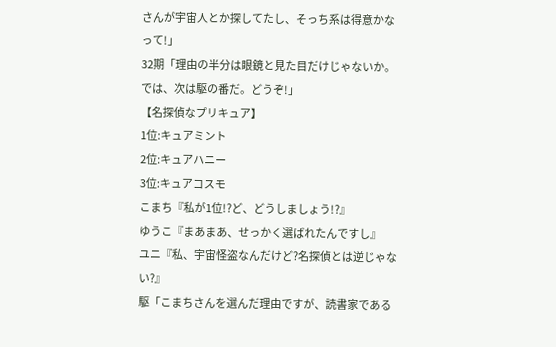さんが宇宙人とか探してたし、そっち系は得意かなって!」
32期「理由の半分は眼鏡と見た目だけじゃないか。では、次は駆の番だ。どうぞ!」
【名探偵なプリキュア】
1位:キュアミント
2位:キュアハニー
3位:キュアコスモ
こまち『私が1位!?ど、どうしましょう!?』
ゆうこ『まあまあ、せっかく選ばれたんですし』
ユニ『私、宇宙怪盗なんだけど?名探偵とは逆じゃない?』
駆「こまちさんを選んだ理由ですが、読書家である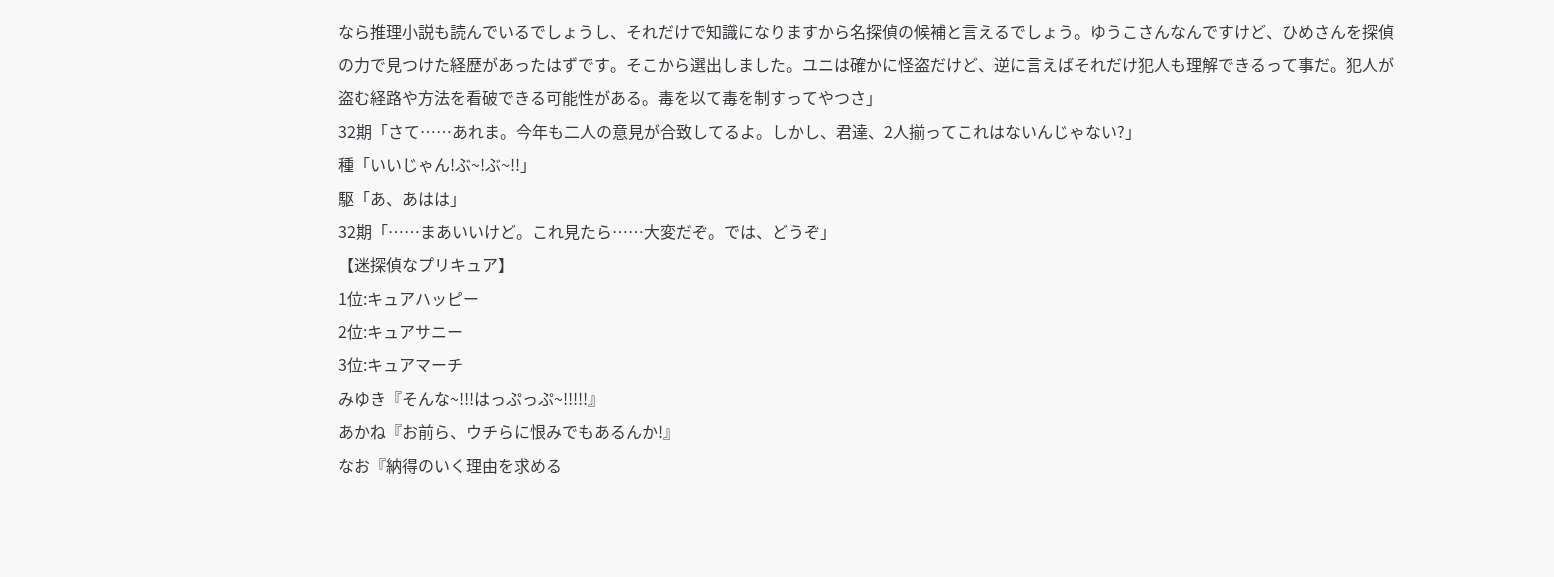なら推理小説も読んでいるでしょうし、それだけで知識になりますから名探偵の候補と言えるでしょう。ゆうこさんなんですけど、ひめさんを探偵の力で見つけた経歴があったはずです。そこから選出しました。ユニは確かに怪盗だけど、逆に言えばそれだけ犯人も理解できるって事だ。犯人が盗む経路や方法を看破できる可能性がある。毒を以て毒を制すってやつさ」
32期「さて……あれま。今年も二人の意見が合致してるよ。しかし、君達、2人揃ってこれはないんじゃない?」
種「いいじゃん!ぶ~!ぶ~!!」
駆「あ、あはは」
32期「……まあいいけど。これ見たら……大変だぞ。では、どうぞ」
【迷探偵なプリキュア】
1位:キュアハッピー
2位:キュアサニー
3位:キュアマーチ
みゆき『そんな~!!!はっぷっぷ~!!!!!』
あかね『お前ら、ウチらに恨みでもあるんか!』
なお『納得のいく理由を求める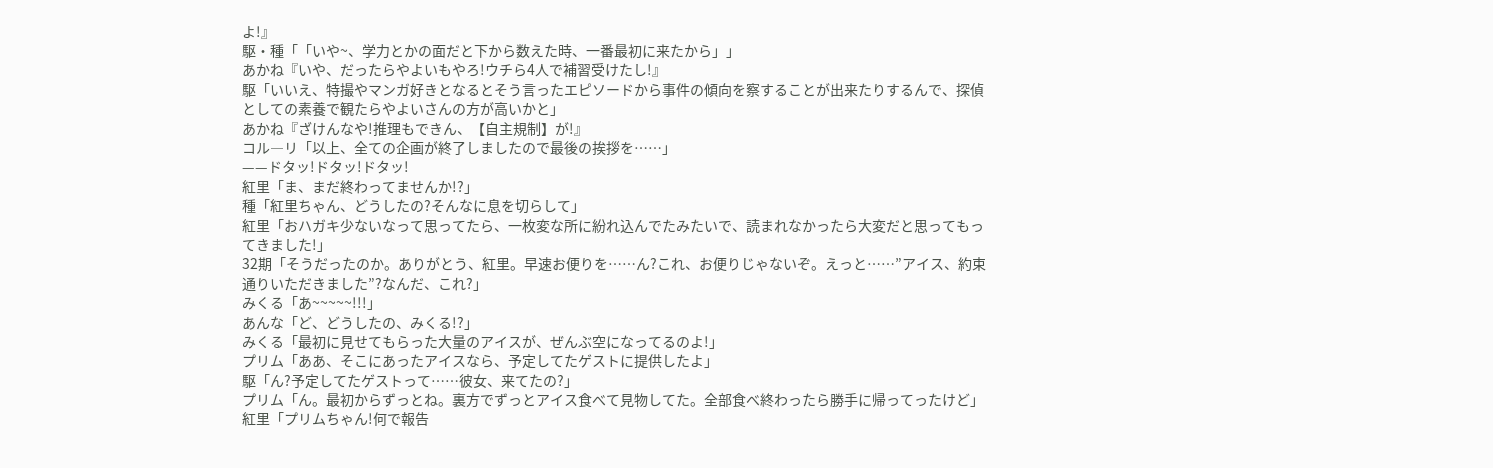よ!』
駆・種「「いや~、学力とかの面だと下から数えた時、一番最初に来たから」」
あかね『いや、だったらやよいもやろ!ウチら4人で補習受けたし!』
駆「いいえ、特撮やマンガ好きとなるとそう言ったエピソードから事件の傾向を察することが出来たりするんで、探偵としての素養で観たらやよいさんの方が高いかと」
あかね『ざけんなや!推理もできん、【自主規制】が!』
コル―リ「以上、全ての企画が終了しましたので最後の挨拶を……」
——ドタッ!ドタッ!ドタッ!
紅里「ま、まだ終わってませんか!?」
種「紅里ちゃん、どうしたの?そんなに息を切らして」
紅里「おハガキ少ないなって思ってたら、一枚変な所に紛れ込んでたみたいで、読まれなかったら大変だと思ってもってきました!」
32期「そうだったのか。ありがとう、紅里。早速お便りを……ん?これ、お便りじゃないぞ。えっと……”アイス、約束通りいただきました”?なんだ、これ?」
みくる「あ~~~~~!!!」
あんな「ど、どうしたの、みくる!?」
みくる「最初に見せてもらった大量のアイスが、ぜんぶ空になってるのよ!」
プリム「ああ、そこにあったアイスなら、予定してたゲストに提供したよ」
駆「ん?予定してたゲストって……彼女、来てたの?」
プリム「ん。最初からずっとね。裏方でずっとアイス食べて見物してた。全部食べ終わったら勝手に帰ってったけど」
紅里「プリムちゃん!何で報告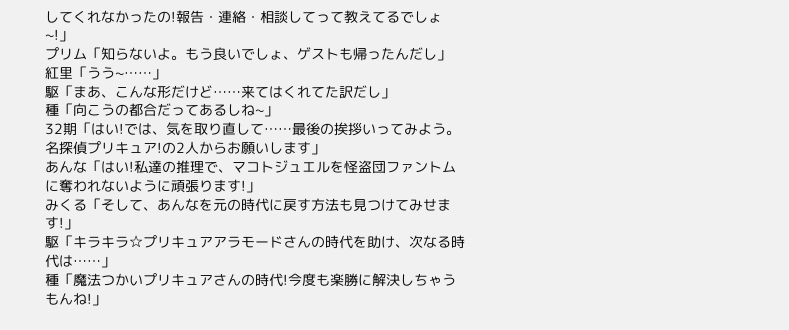してくれなかったの!報告・連絡・相談してって教えてるでしょ~!」
プリム「知らないよ。もう良いでしょ、ゲストも帰ったんだし」
紅里「うう~……」
駆「まあ、こんな形だけど……来てはくれてた訳だし」
種「向こうの都合だってあるしね~」
32期「はい!では、気を取り直して……最後の挨拶いってみよう。名探偵プリキュア!の2人からお願いします」
あんな「はい!私達の推理で、マコトジュエルを怪盗団ファントムに奪われないように頑張ります!」
みくる「そして、あんなを元の時代に戻す方法も見つけてみせます!」
駆「キラキラ☆プリキュアアラモードさんの時代を助け、次なる時代は……」
種「魔法つかいプリキュアさんの時代!今度も楽勝に解決しちゃうもんね!」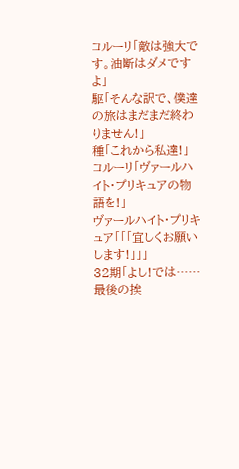コルーリ「敵は強大です。油断はダメですよ」
駆「そんな訳で、僕達の旅はまだまだ終わりません!」
種「これから私達!」
コルーリ「ヴァールハイト・プリキュアの物語を!」
ヴァールハイト・プリキュア「「「宜しくお願いします!」」」
32期「よし!では……最後の挨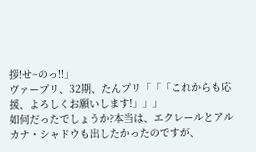拶!せ~のっ!!」
ヴァープリ、32期、たんプリ「「「これからも応援、よろしくお願いします!」」」
如何だったでしょうか?本当は、エクレールとアルカナ・シャドウも出したかったのですが、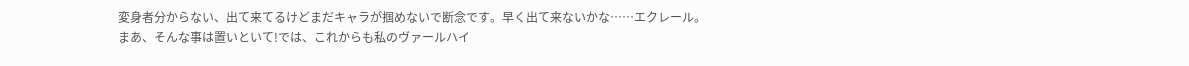変身者分からない、出て来てるけどまだキャラが掴めないで断念です。早く出て来ないかな……エクレール。まあ、そんな事は置いといて!では、これからも私のヴァールハイ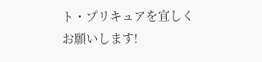ト・プリキュアを宜しくお願いします!